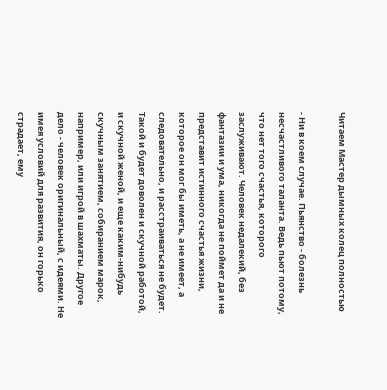Читаем Мастер дымных колец полностью

- Ни в коем случае. Пьянство - болезнь несчастливого таланта. Ведь пьют потому, что нет того счастья, которого заслуживают. Человек недалекий, без фантазии и ума, никогда не поймет да и не представит истинного счастья жизни, которое он мог бы иметь, а не имеет, а следовательно, и расстраиваться не будет. Такой и будет доволен и скучной работой, и скучной женой, и еще каким-нибудь скучным занятием, собиранием марок, например, или игрой в шахматы. Другое дело - человек оригинальный, с идеями. Не имея условий для развития, он горько страдает, ему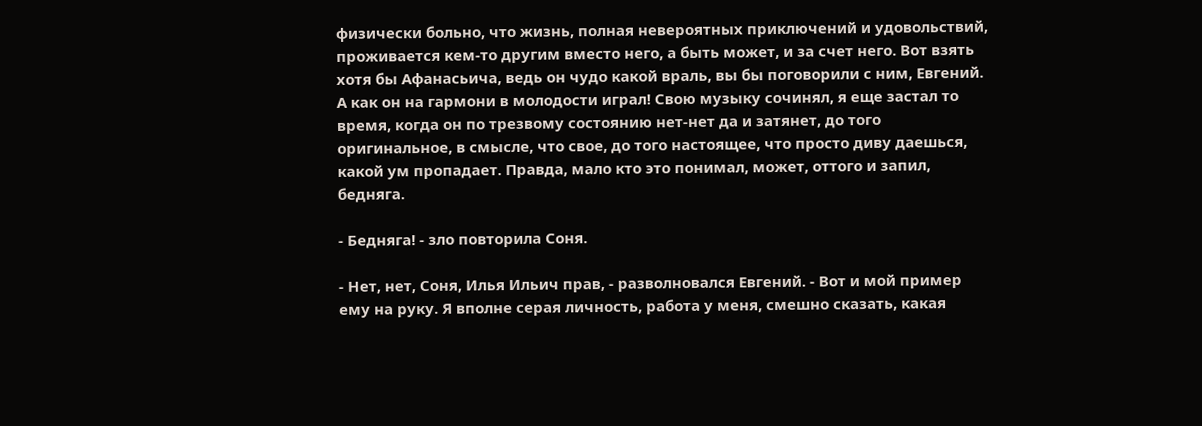физически больно, что жизнь, полная невероятных приключений и удовольствий, проживается кем-то другим вместо него, а быть может, и за счет него. Вот взять хотя бы Афанасьича, ведь он чудо какой враль, вы бы поговорили с ним, Евгений. А как он на гармони в молодости играл! Свою музыку сочинял, я еще застал то время, когда он по трезвому состоянию нет-нет да и затянет, до того оригинальное, в смысле, что свое, до того настоящее, что просто диву даешься, какой ум пропадает. Правда, мало кто это понимал, может, оттого и запил, бедняга.

- Бедняга! - зло повторила Соня.

- Нет, нет, Соня, Илья Ильич прав, - разволновался Евгений. - Вот и мой пример ему на руку. Я вполне серая личность, работа у меня, смешно сказать, какая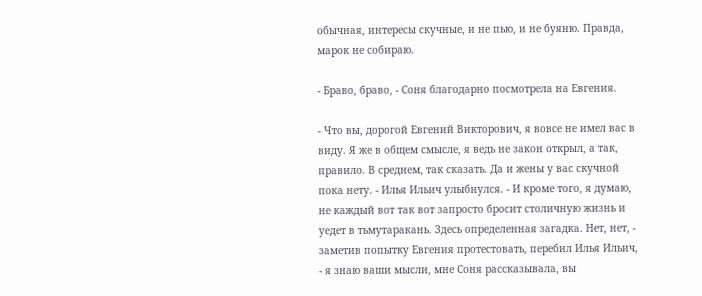обычная, интересы скучные, и не пью, и не буяню. Правда, марок не собираю.

- Браво, браво, - Соня благодарно посмотрела на Евгения.

- Что вы, дорогой Евгений Викторович, я вовсе не имел вас в виду. Я же в общем смысле, я ведь не закон открыл, а так, правило. В среднем, так сказать. Да и жены у вас скучной пока нету. - Илья Ильич улыбнулся. - И кроме того, я думаю, не каждый вот так вот запросто бросит столичную жизнь и уедет в тьмутаракань. Здесь определенная загадка. Нет, нет, - заметив попытку Евгения протестовать, перебил Илья Ильич, - я знаю ваши мысли, мне Соня рассказывала, вы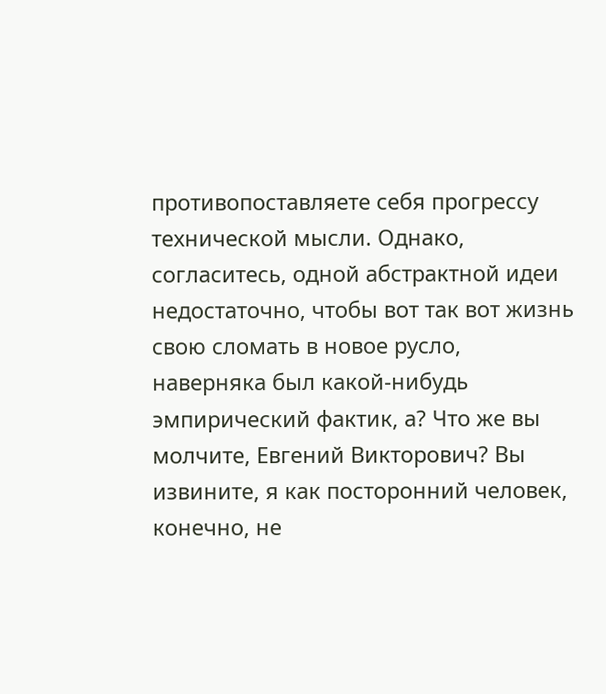противопоставляете себя прогрессу технической мысли. Однако, согласитесь, одной абстрактной идеи недостаточно, чтобы вот так вот жизнь свою сломать в новое русло, наверняка был какой-нибудь эмпирический фактик, а? Что же вы молчите, Евгений Викторович? Вы извините, я как посторонний человек, конечно, не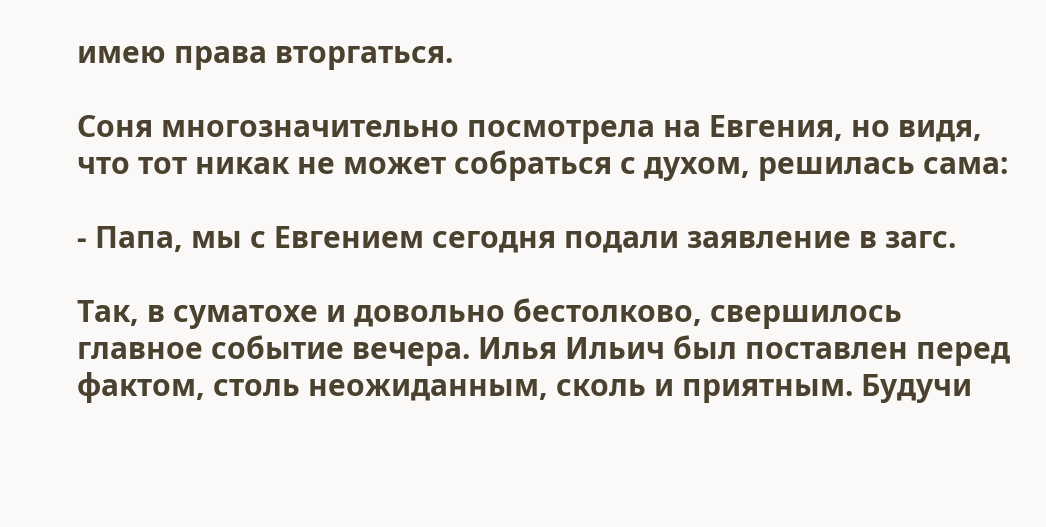имею права вторгаться.

Соня многозначительно посмотрела на Евгения, но видя, что тот никак не может собраться с духом, решилась сама:

- Папа, мы с Евгением сегодня подали заявление в загс.

Так, в суматохе и довольно бестолково, свершилось главное событие вечера. Илья Ильич был поставлен перед фактом, столь неожиданным, сколь и приятным. Будучи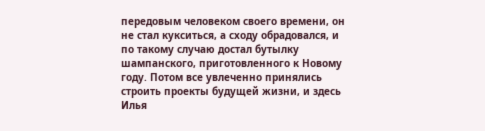передовым человеком своего времени, он не стал кукситься, а сходу обрадовался, и по такому случаю достал бутылку шампанского, приготовленного к Новому году. Потом все увлеченно принялись строить проекты будущей жизни, и здесь Илья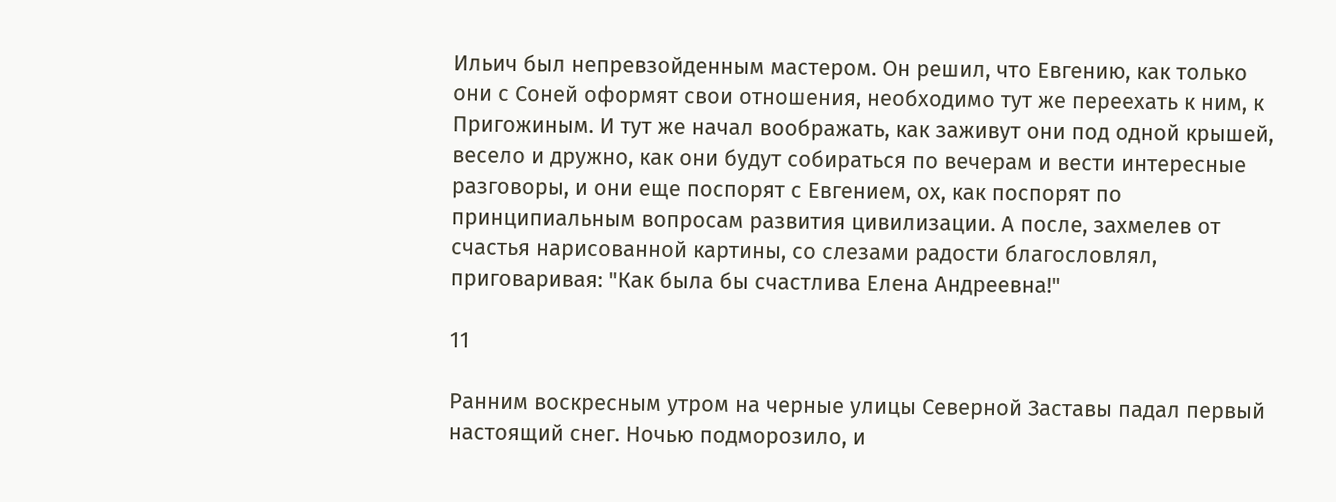Ильич был непревзойденным мастером. Он решил, что Евгению, как только они с Соней оформят свои отношения, необходимо тут же переехать к ним, к Пригожиным. И тут же начал воображать, как заживут они под одной крышей, весело и дружно, как они будут собираться по вечерам и вести интересные разговоры, и они еще поспорят с Евгением, ох, как поспорят по принципиальным вопросам развития цивилизации. А после, захмелев от счастья нарисованной картины, со слезами радости благословлял, приговаривая: "Как была бы счастлива Елена Андреевна!"

11

Ранним воскресным утром на черные улицы Северной Заставы падал первый настоящий снег. Ночью подморозило, и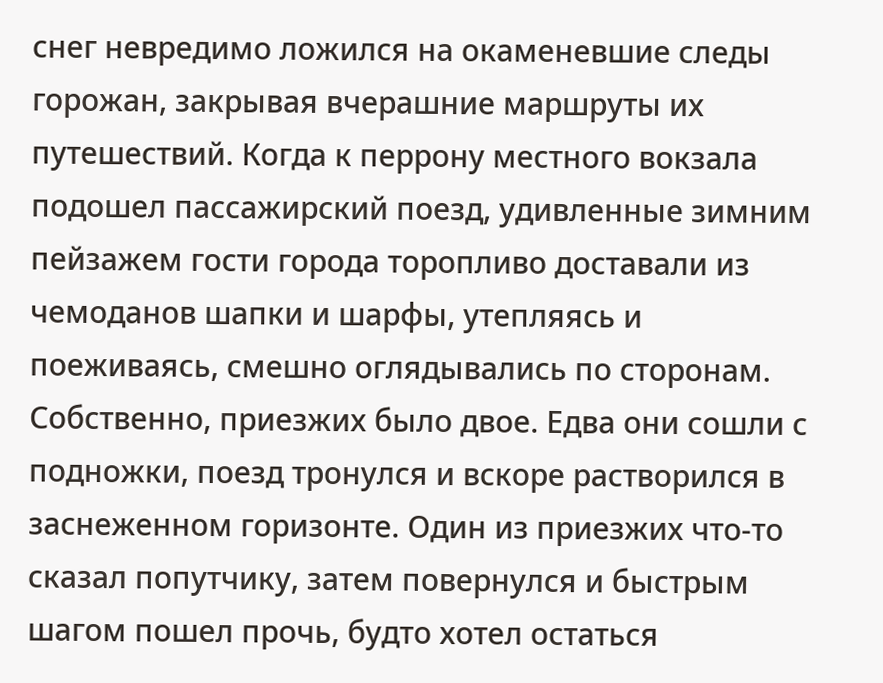снег невредимо ложился на окаменевшие следы горожан, закрывая вчерашние маршруты их путешествий. Когда к перрону местного вокзала подошел пассажирский поезд, удивленные зимним пейзажем гости города торопливо доставали из чемоданов шапки и шарфы, утепляясь и поеживаясь, смешно оглядывались по сторонам. Собственно, приезжих было двое. Едва они сошли с подножки, поезд тронулся и вскоре растворился в заснеженном горизонте. Один из приезжих что-то сказал попутчику, затем повернулся и быстрым шагом пошел прочь, будто хотел остаться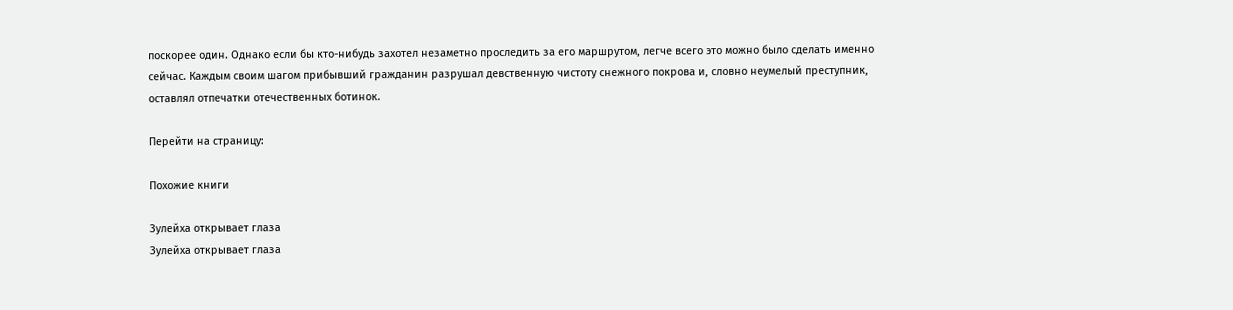поскорее один. Однако если бы кто-нибудь захотел незаметно проследить за его маршрутом, легче всего это можно было сделать именно сейчас. Каждым своим шагом прибывший гражданин разрушал девственную чистоту снежного покрова и, словно неумелый преступник, оставлял отпечатки отечественных ботинок.

Перейти на страницу:

Похожие книги

Зулейха открывает глаза
Зулейха открывает глаза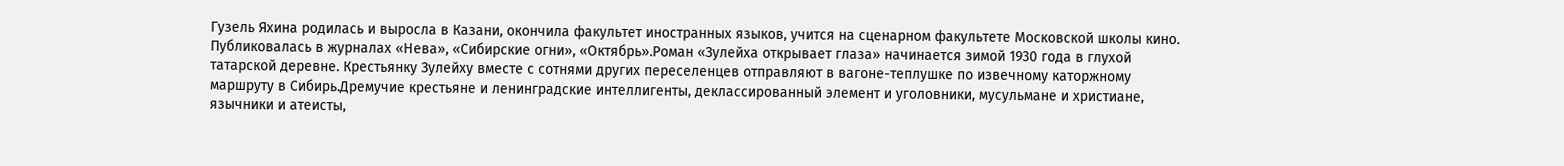Гузель Яхина родилась и выросла в Казани, окончила факультет иностранных языков, учится на сценарном факультете Московской школы кино. Публиковалась в журналах «Нева», «Сибирские огни», «Октябрь».Роман «Зулейха открывает глаза» начинается зимой 1930 года в глухой татарской деревне. Крестьянку Зулейху вместе с сотнями других переселенцев отправляют в вагоне-теплушке по извечному каторжному маршруту в Сибирь.Дремучие крестьяне и ленинградские интеллигенты, деклассированный элемент и уголовники, мусульмане и христиане, язычники и атеисты,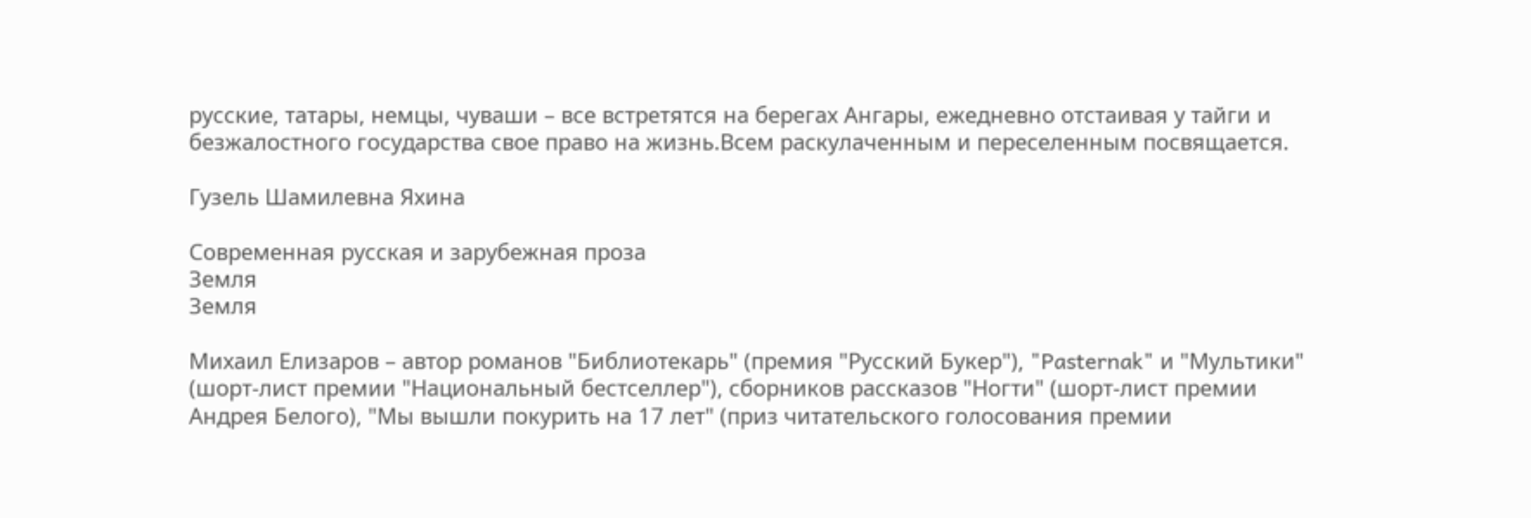русские, татары, немцы, чуваши – все встретятся на берегах Ангары, ежедневно отстаивая у тайги и безжалостного государства свое право на жизнь.Всем раскулаченным и переселенным посвящается.

Гузель Шамилевна Яхина

Современная русская и зарубежная проза
Земля
Земля

Михаил Елизаров – автор романов "Библиотекарь" (премия "Русский Букер"), "Pasternak" и "Мультики" (шорт-лист премии "Национальный бестселлер"), сборников рассказов "Ногти" (шорт-лист премии Андрея Белого), "Мы вышли покурить на 17 лет" (приз читательского голосования премии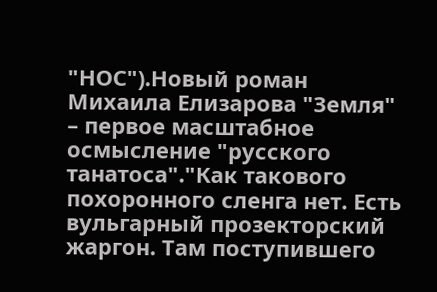"НОС").Новый роман Михаила Елизарова "Земля" – первое масштабное осмысление "русского танатоса"."Как такового похоронного сленга нет. Есть вульгарный прозекторский жаргон. Там поступившего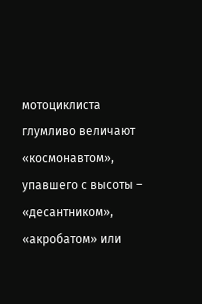мотоциклиста глумливо величают «космонавтом», упавшего с высоты – «десантником», «акробатом» или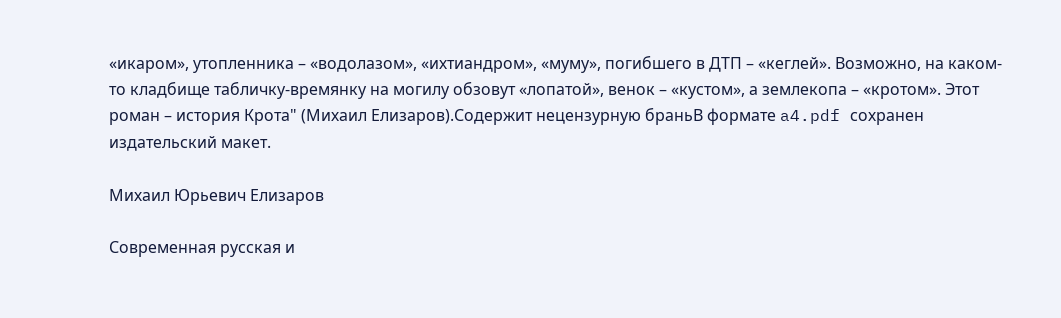«икаром», утопленника – «водолазом», «ихтиандром», «муму», погибшего в ДТП – «кеглей». Возможно, на каком-то кладбище табличку-времянку на могилу обзовут «лопатой», венок – «кустом», а землекопа – «кротом». Этот роман – история Крота" (Михаил Елизаров).Содержит нецензурную браньВ формате a4.pdf сохранен издательский макет.

Михаил Юрьевич Елизаров

Современная русская и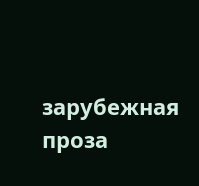зарубежная проза